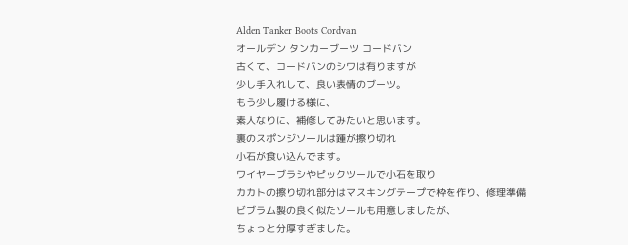Alden Tanker Boots Cordvan
オールデン タンカーブーツ コードバン
古くて、コードバンのシワは有りますが
少し手入れして、良い表情のブーツ。
もう少し履ける様に、
素人なりに、補修してみたいと思います。
裏のスポンジソールは踵が擦り切れ
小石が食い込んでます。
ワイヤーブラシやピックツールで小石を取り
カカトの擦り切れ部分はマスキングテープで枠を作り、修理準備
ビブラム製の良く似たソールも用意しましたが、
ちょっと分厚すぎました。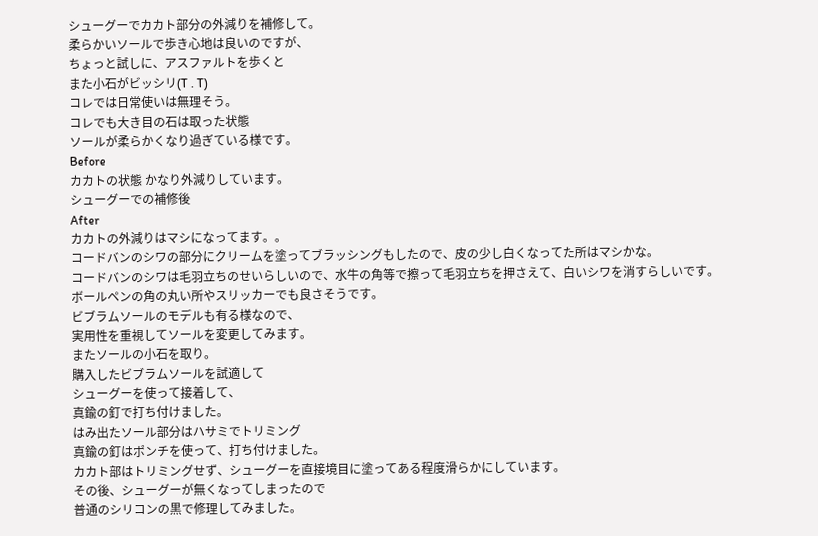シューグーでカカト部分の外減りを補修して。
柔らかいソールで歩き心地は良いのですが、
ちょっと試しに、アスファルトを歩くと
また小石がビッシリ(T . T)
コレでは日常使いは無理そう。
コレでも大き目の石は取った状態
ソールが柔らかくなり過ぎている様です。
Before
カカトの状態 かなり外減りしています。
シューグーでの補修後
After
カカトの外減りはマシになってます。。
コードバンのシワの部分にクリームを塗ってブラッシングもしたので、皮の少し白くなってた所はマシかな。
コードバンのシワは毛羽立ちのせいらしいので、水牛の角等で擦って毛羽立ちを押さえて、白いシワを消すらしいです。
ボールペンの角の丸い所やスリッカーでも良さそうです。
ビブラムソールのモデルも有る様なので、
実用性を重視してソールを変更してみます。
またソールの小石を取り。
購入したビブラムソールを試適して
シューグーを使って接着して、
真鍮の釘で打ち付けました。
はみ出たソール部分はハサミでトリミング
真鍮の釘はポンチを使って、打ち付けました。
カカト部はトリミングせず、シューグーを直接境目に塗ってある程度滑らかにしています。
その後、シューグーが無くなってしまったので
普通のシリコンの黒で修理してみました。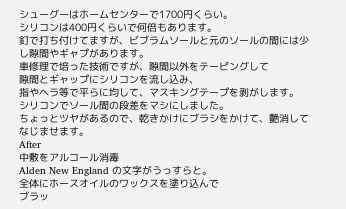シューグーはホームセンターで1700円くらい。
シリコンは400円くらいで何倍もあります。
釘で打ち付けてますが、ビブラムソールと元のソールの間には少し隙間やギャプがあります。
車修理で培った技術ですが、隙間以外をテーピングして
隙間とギャップにシリコンを流し込み、
指やヘラ等で平らに均して、マスキングテープを剥がします。
シリコンでソール間の段差をマシにしました。
ちょっとツヤがあるので、乾きかけにブラシをかけて、艶消してなじませます。
After
中敷をアルコール消毒
Alden New England の文字がうっすらと。
全体にホースオイルのワックスを塗り込んで
ブラッ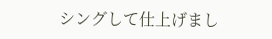シングして仕上げまし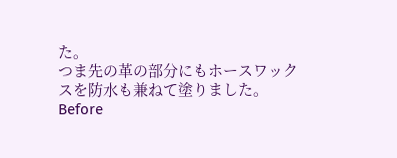た。
つま先の革の部分にもホースワックスを防水も兼ねて塗りました。
Before